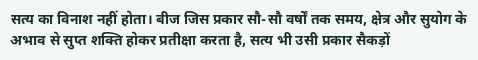सत्य का विनाश नहीं होता। बीज जिस प्रकार सौ-सौ वर्षों तक समय, क्षेत्र और सुयोग के अभाव से सुप्त शक्ति होकर प्रतीक्षा करता है, सत्य भी उसी प्रकार सैकड़ों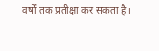वर्षों तक प्रतीक्षा कर सकता है।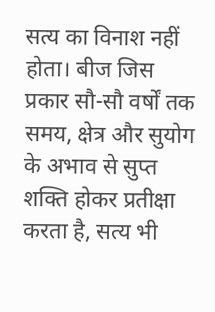सत्य का विनाश नहीं होता। बीज जिस प्रकार सौ-सौ वर्षों तक समय, क्षेत्र और सुयोग के अभाव से सुप्त शक्ति होकर प्रतीक्षा करता है, सत्य भी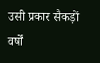उसी प्रकार सैकड़ों वर्षों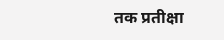तक प्रतीक्षा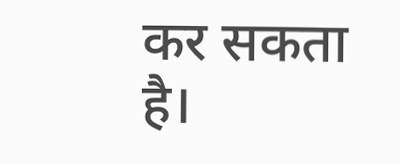कर सकता है।